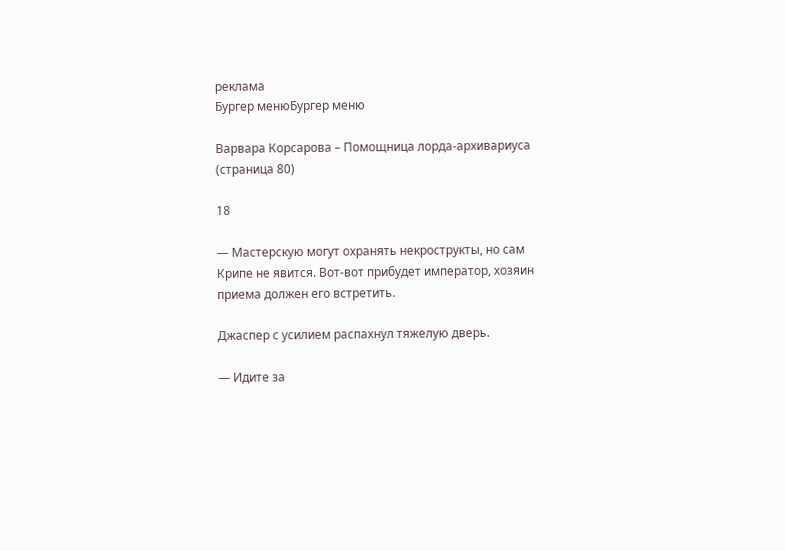реклама
Бургер менюБургер меню

Варвара Корсарова – Помощница лорда-архивариуса (страница 80)

18

— Мастерскую могут охранять некрострукты, но сам Крипе не явится. Вот-вот прибудет император, хозяин приема должен его встретить.

Джаспер с усилием распахнул тяжелую дверь.

— Идите за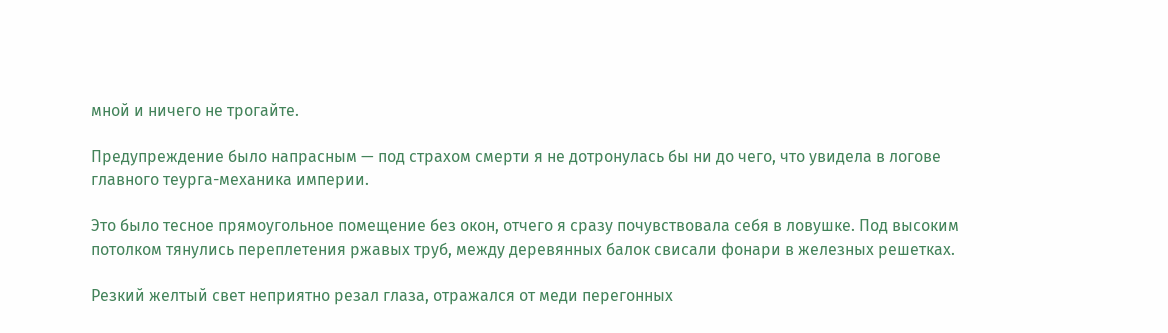мной и ничего не трогайте.

Предупреждение было напрасным — под страхом смерти я не дотронулась бы ни до чего, что увидела в логове главного теурга-механика империи.

Это было тесное прямоугольное помещение без окон, отчего я сразу почувствовала себя в ловушке. Под высоким потолком тянулись переплетения ржавых труб, между деревянных балок свисали фонари в железных решетках.

Резкий желтый свет неприятно резал глаза, отражался от меди перегонных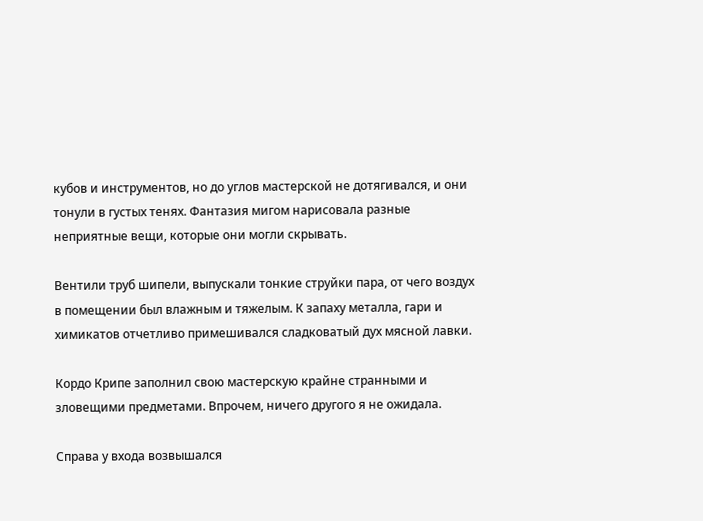кубов и инструментов, но до углов мастерской не дотягивался, и они тонули в густых тенях. Фантазия мигом нарисовала разные неприятные вещи, которые они могли скрывать.

Вентили труб шипели, выпускали тонкие струйки пара, от чего воздух в помещении был влажным и тяжелым. К запаху металла, гари и химикатов отчетливо примешивался сладковатый дух мясной лавки.

Кордо Крипе заполнил свою мастерскую крайне странными и зловещими предметами. Впрочем, ничего другого я не ожидала.

Справа у входа возвышался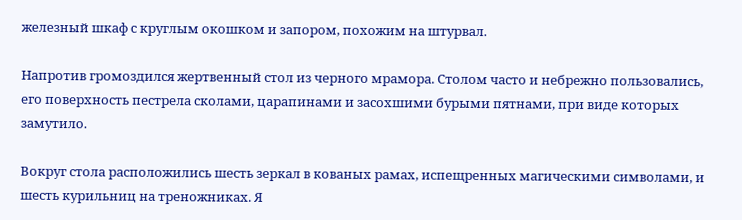железный шкаф с круглым окошком и запором, похожим на штурвал.

Напротив громоздился жертвенный стол из черного мрамора. Столом часто и небрежно пользовались, его поверхность пестрела сколами, царапинами и засохшими бурыми пятнами, при виде которых замутило.

Вокруг стола расположились шесть зеркал в кованых рамах, испещренных магическими символами, и шесть курильниц на треножниках. Я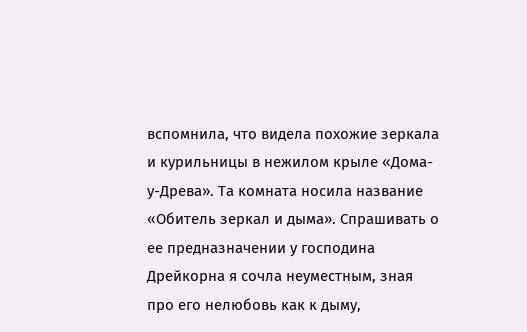вспомнила, что видела похожие зеркала и курильницы в нежилом крыле «Дома-у-Древа». Та комната носила название «Обитель зеркал и дыма». Спрашивать о ее предназначении у господина Дрейкорна я сочла неуместным, зная про его нелюбовь как к дыму,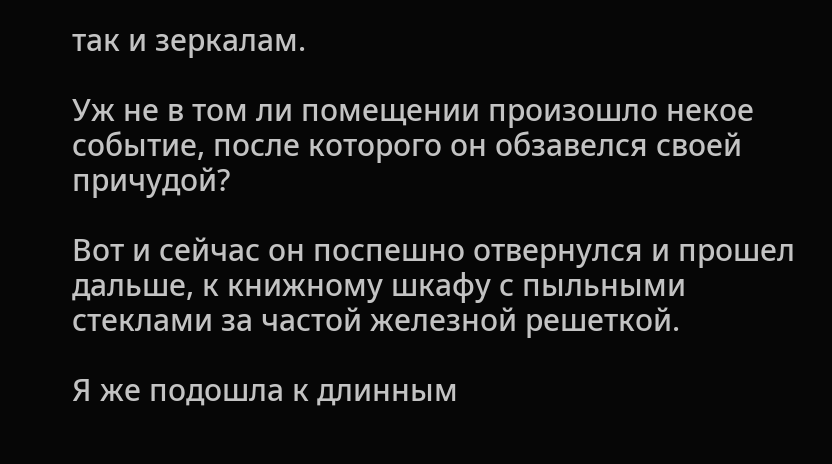так и зеркалам.

Уж не в том ли помещении произошло некое событие, после которого он обзавелся своей причудой?

Вот и сейчас он поспешно отвернулся и прошел дальше, к книжному шкафу с пыльными стеклами за частой железной решеткой.

Я же подошла к длинным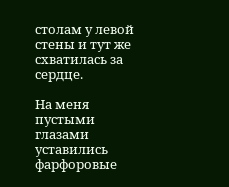столам у левой стены и тут же схватилась за сердце.

На меня пустыми глазами уставились фарфоровые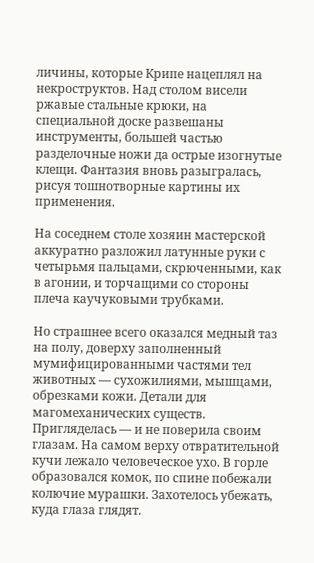личины, которые Крипе нацеплял на некроструктов. Над столом висели ржавые стальные крюки, на специальной доске развешаны инструменты, большей частью разделочные ножи да острые изогнутые клещи. Фантазия вновь разыгралась, рисуя тошнотворные картины их применения.

На соседнем столе хозяин мастерской аккуратно разложил латунные руки с четырьмя пальцами, скрюченными, как в агонии, и торчащими со стороны плеча каучуковыми трубками.

Но страшнее всего оказался медный таз на полу, доверху заполненный мумифицированными частями тел животных — сухожилиями, мышцами, обрезками кожи. Детали для магомеханических существ. Пригляделась — и не поверила своим глазам. На самом верху отвратительной кучи лежало человеческое ухо. В горле образовался комок, по спине побежали колючие мурашки. Захотелось убежать, куда глаза глядят.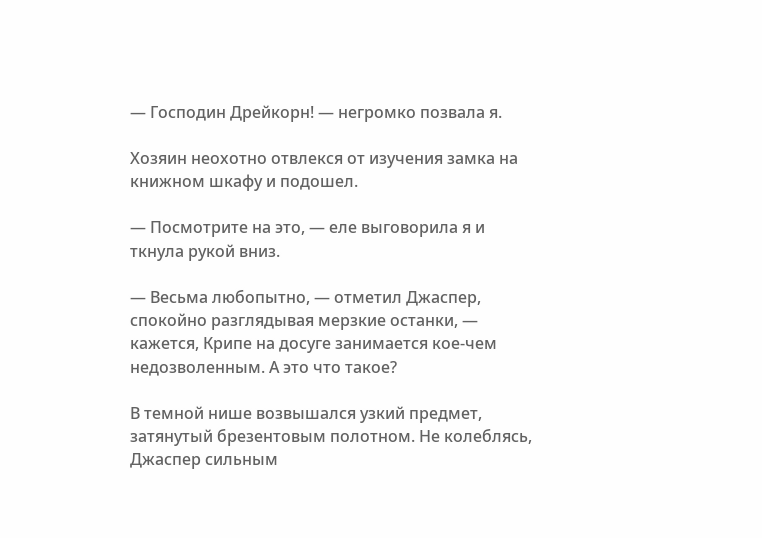— Господин Дрейкорн! — негромко позвала я.

Хозяин неохотно отвлекся от изучения замка на книжном шкафу и подошел.

— Посмотрите на это, — еле выговорила я и ткнула рукой вниз.

— Весьма любопытно, — отметил Джаспер, спокойно разглядывая мерзкие останки, — кажется, Крипе на досуге занимается кое-чем недозволенным. А это что такое?

В темной нише возвышался узкий предмет, затянутый брезентовым полотном. Не колеблясь, Джаспер сильным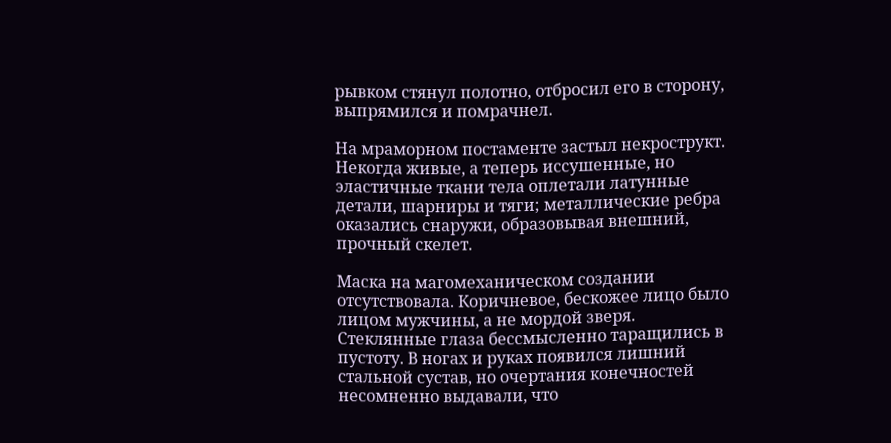рывком стянул полотно, отбросил его в сторону, выпрямился и помрачнел.

На мраморном постаменте застыл некрострукт. Некогда живые, а теперь иссушенные, но эластичные ткани тела оплетали латунные детали, шарниры и тяги; металлические ребра оказались снаружи, образовывая внешний, прочный скелет.

Маска на магомеханическом создании отсутствовала. Коричневое, бескожее лицо было лицом мужчины, а не мордой зверя. Стеклянные глаза бессмысленно таращились в пустоту. В ногах и руках появился лишний стальной сустав, но очертания конечностей несомненно выдавали, что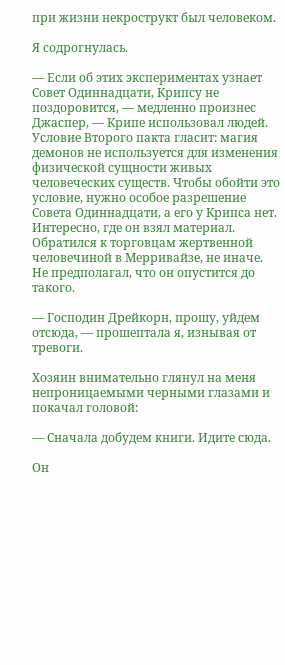при жизни некрострукт был человеком.

Я содрогнулась.

— Если об этих экспериментах узнает Совет Одиннадцати, Крипсу не поздоровится, — медленно произнес Джаспер, — Крипе использовал людей. Условие Второго пакта гласит: магия демонов не используется для изменения физической сущности живых человеческих существ. Чтобы обойти это условие, нужно особое разрешение Совета Одиннадцати, а его у Крипса нет. Интересно, где он взял материал. Обратился к торговцам жертвенной человечиной в Мерривайзе, не иначе. Не предполагал, что он опустится до такого.

— Господин Дрейкорн, прошу, уйдем отсюда, — прошептала я, изнывая от тревоги.

Хозяин внимательно глянул на меня непроницаемыми черными глазами и покачал головой:

— Сначала добудем книги. Идите сюда.

Он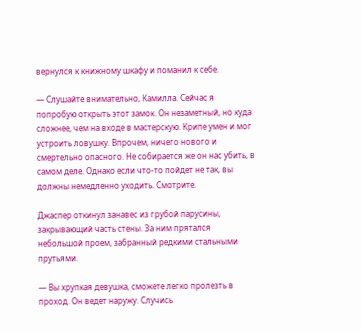вернулся к книжному шкафу и поманил к себе.

— Слушайте внимательно, Камилла. Сейчас я попробую открыть этот замок. Он незаметный, но куда сложнее, чем на входе в мастерскую. Крипе умен и мог устроить ловушку. Впрочем, ничего нового и смертельно опасного. Не собирается же он нас убить, в самом деле. Однако если что-то пойдет не так, вы должны немедленно уходить. Смотрите.

Джаспер откинул занавес из грубой парусины, закрывающий часть стены. За ним прятался небольшой проем, забранный редкими стальными прутьями.

— Вы хрупкая девушка, сможете легко пролезть в проход. Он ведет наружу. Случись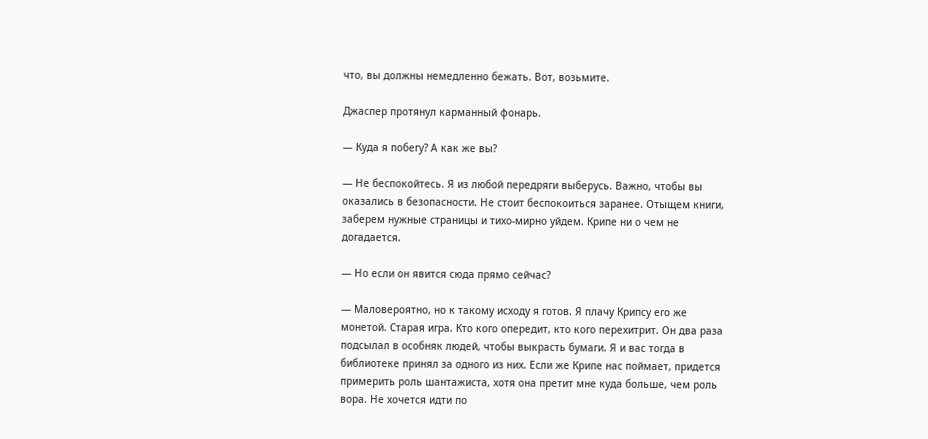что, вы должны немедленно бежать. Вот, возьмите.

Джаспер протянул карманный фонарь.

— Куда я побегу? А как же вы?

— Не беспокойтесь. Я из любой передряги выберусь. Важно, чтобы вы оказались в безопасности. Не стоит беспокоиться заранее. Отыщем книги, заберем нужные страницы и тихо-мирно уйдем. Крипе ни о чем не догадается.

— Но если он явится сюда прямо сейчас?

— Маловероятно, но к такому исходу я готов. Я плачу Крипсу его же монетой. Старая игра. Кто кого опередит, кто кого перехитрит. Он два раза подсылал в особняк людей, чтобы выкрасть бумаги. Я и вас тогда в библиотеке принял за одного из них. Если же Крипе нас поймает, придется примерить роль шантажиста, хотя она претит мне куда больше, чем роль вора. Не хочется идти по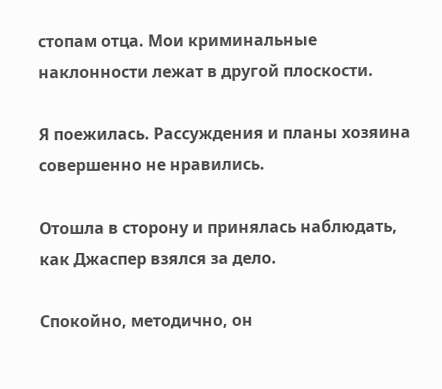стопам отца. Мои криминальные наклонности лежат в другой плоскости.

Я поежилась. Рассуждения и планы хозяина совершенно не нравились.

Отошла в сторону и принялась наблюдать, как Джаспер взялся за дело.

Спокойно, методично, он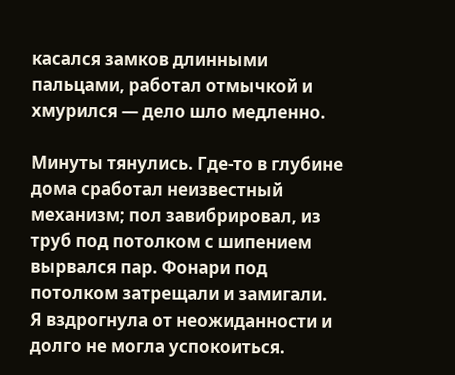касался замков длинными пальцами, работал отмычкой и хмурился — дело шло медленно.

Минуты тянулись. Где-то в глубине дома сработал неизвестный механизм; пол завибрировал, из труб под потолком с шипением вырвался пар. Фонари под потолком затрещали и замигали. Я вздрогнула от неожиданности и долго не могла успокоиться.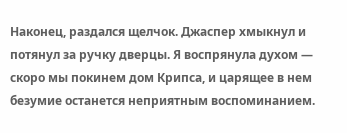Наконец, раздался щелчок. Джаспер хмыкнул и потянул за ручку дверцы. Я воспрянула духом — скоро мы покинем дом Крипса, и царящее в нем безумие останется неприятным воспоминанием.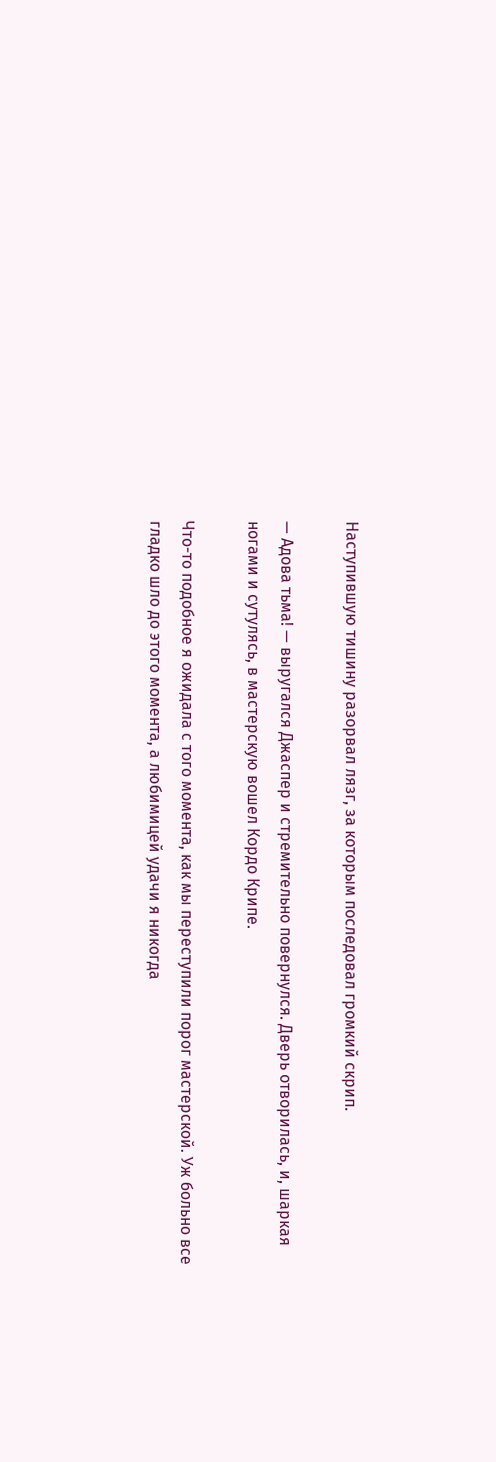Наступившую тишину разорвал лязг, за которым последовал громкий скрип.

— Адова тьма! — выругался Джаспер и стремительно повернулся. Дверь отворилась, и, шаркая ногами и сутулясь, в мастерскую вошел Кордо Крипе.

Что-то подобное я ожидала с того момента, как мы переступили порог мастерской. Уж больно все гладко шло до этого момента, а любимицей удачи я никогда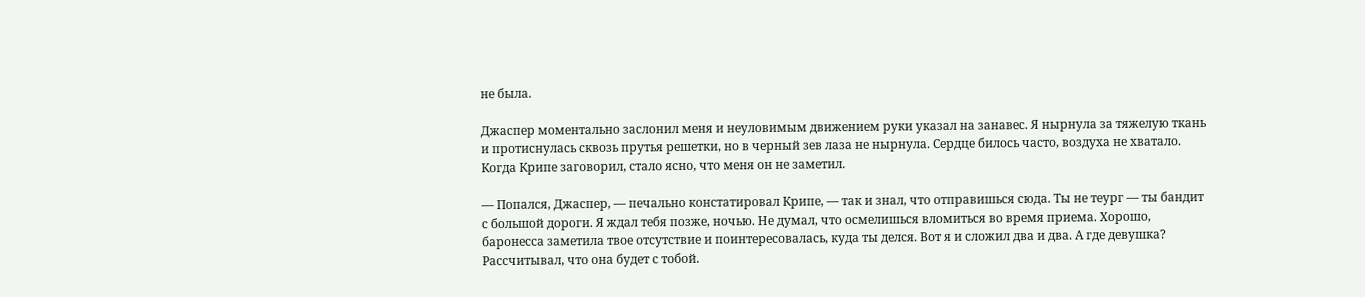не была.

Джаспер моментально заслонил меня и неуловимым движением руки указал на занавес. Я нырнула за тяжелую ткань и протиснулась сквозь прутья решетки, но в черный зев лаза не нырнула. Сердце билось часто, воздуха не хватало. Когда Крипе заговорил, стало ясно, что меня он не заметил.

— Попался, Джаспер, — печально констатировал Крипе, — так и знал, что отправишься сюда. Ты не теург — ты бандит с большой дороги. Я ждал тебя позже, ночью. Не думал, что осмелишься вломиться во время приема. Хорошо, баронесса заметила твое отсутствие и поинтересовалась, куда ты делся. Вот я и сложил два и два. А где девушка? Рассчитывал, что она будет с тобой.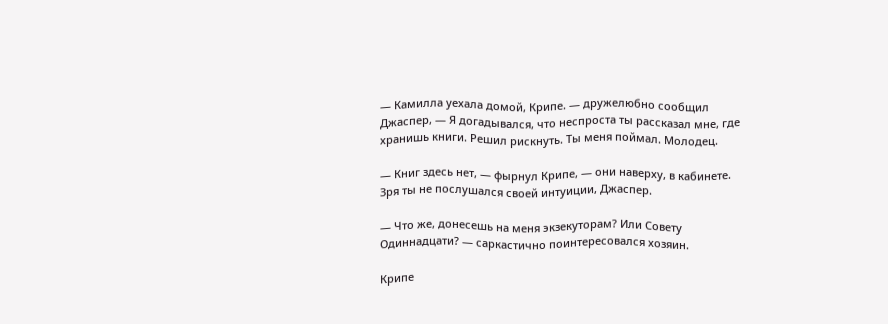— Камилла уехала домой, Крипе. — дружелюбно сообщил Джаспер, — Я догадывался, что неспроста ты рассказал мне, где хранишь книги. Решил рискнуть. Ты меня поймал. Молодец.

— Книг здесь нет, — фырнул Крипе, — они наверху, в кабинете. Зря ты не послушался своей интуиции, Джаспер.

— Что же, донесешь на меня экзекуторам? Или Совету Одиннадцати? — саркастично поинтересовался хозяин.

Крипе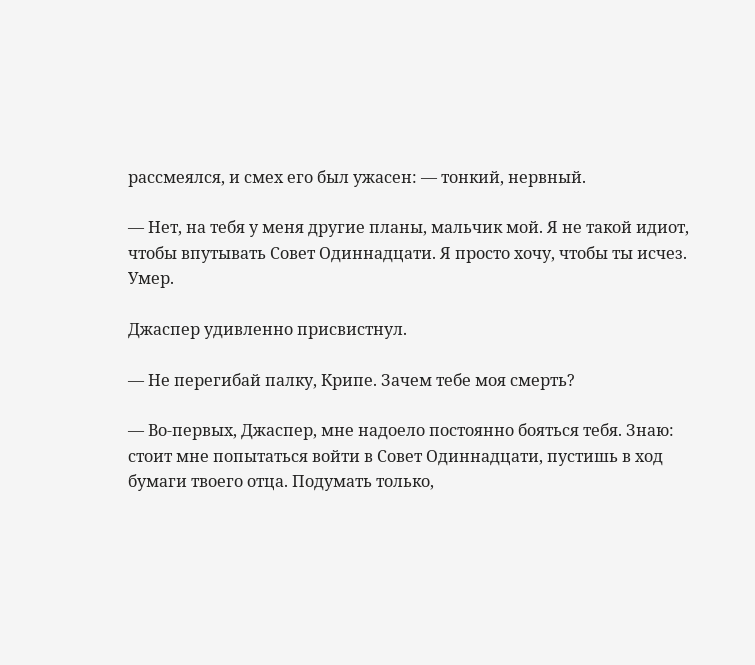рассмеялся, и смех его был ужасен: — тонкий, нервный.

— Нет, на тебя у меня другие планы, мальчик мой. Я не такой идиот, чтобы впутывать Совет Одиннадцати. Я просто хочу, чтобы ты исчез. Умер.

Джаспер удивленно присвистнул.

— Не перегибай палку, Крипе. Зачем тебе моя смерть?

— Во-первых, Джаспер, мне надоело постоянно бояться тебя. Знаю: стоит мне попытаться войти в Совет Одиннадцати, пустишь в ход бумаги твоего отца. Подумать только,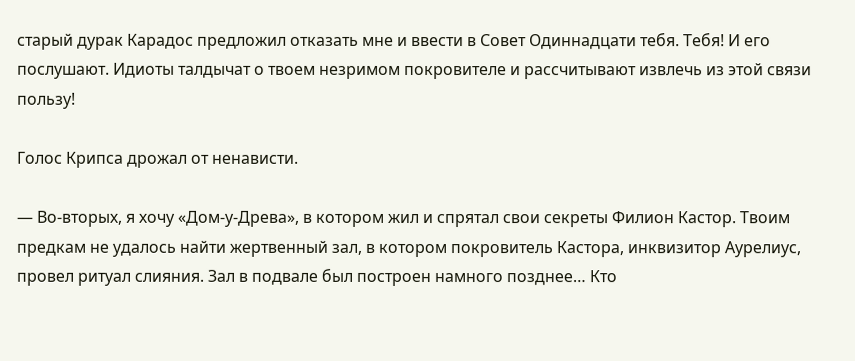старый дурак Карадос предложил отказать мне и ввести в Совет Одиннадцати тебя. Тебя! И его послушают. Идиоты талдычат о твоем незримом покровителе и рассчитывают извлечь из этой связи пользу!

Голос Крипса дрожал от ненависти.

— Во-вторых, я хочу «Дом-у-Древа», в котором жил и спрятал свои секреты Филион Кастор. Твоим предкам не удалось найти жертвенный зал, в котором покровитель Кастора, инквизитор Аурелиус, провел ритуал слияния. Зал в подвале был построен намного позднее… Кто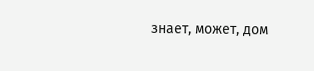знает, может, дом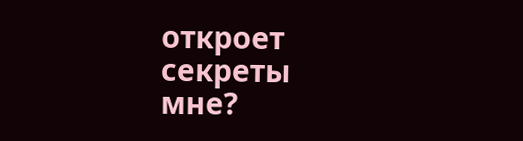откроет секреты мне?